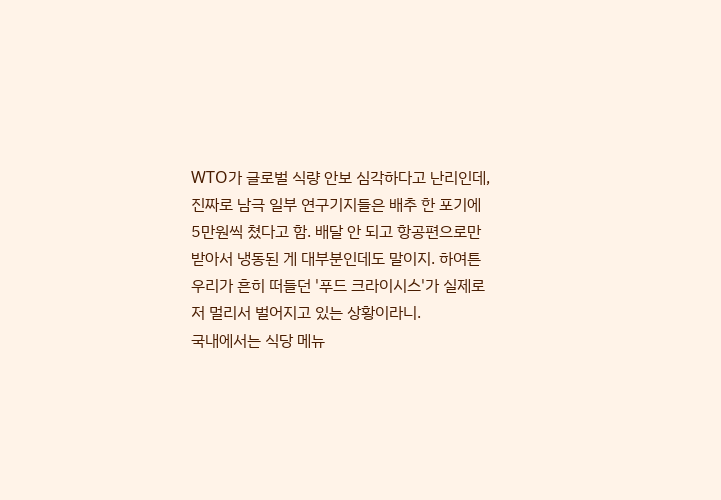WTO가 글로벌 식량 안보 심각하다고 난리인데, 진짜로 남극 일부 연구기지들은 배추 한 포기에 5만원씩 쳤다고 함. 배달 안 되고 항공편으로만 받아서 냉동된 게 대부분인데도 말이지. 하여튼 우리가 흔히 떠들던 '푸드 크라이시스'가 실제로 저 멀리서 벌어지고 있는 상황이라니.
국내에서는 식당 메뉴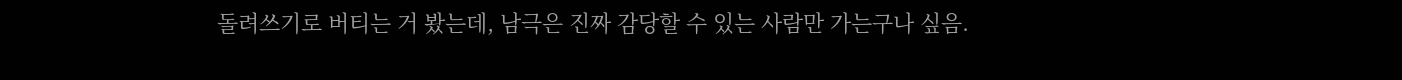돌려쓰기로 버티는 거 봤는데, 남극은 진짜 감당할 수 있는 사람만 가는구나 싶음.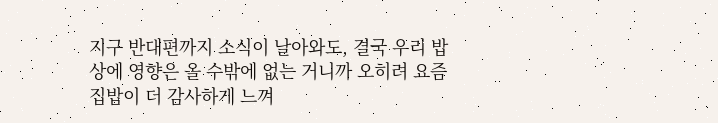지구 반대편까지 소식이 날아와도, 결국 우리 밥상에 영향은 올 수밖에 없는 거니까 오히려 요즘 집밥이 더 감사하게 느껴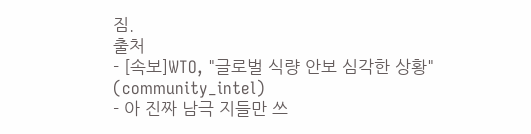짐.
출처
- [속보]WTO, "글로벌 식량 안보 심각한 상황" (community_intel)
- 아 진짜 남극 지들만 쓰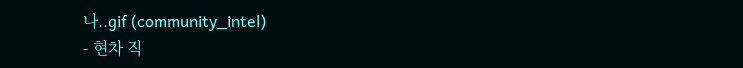나..gif (community_intel)
- 현차 직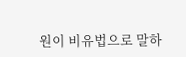원이 비유법으로 말하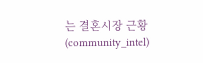는 결혼시장 근황 (community_intel)